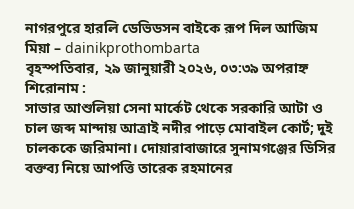নাগরপুরে হারলি ডেভিডসন বাইকে রূপ দিল আজিম মিয়া – dainikprothombarta
বৃহস্পতিবার, ২৯ জানুয়ারী ২০২৬, ০৩:৩৯ অপরাহ্ন
শিরোনাম :
সাভার আশুলিয়া সেনা মার্কেট থেকে সরকারি আটা ও চাল জব্দ মান্দায় আত্রাই নদীর পাড়ে মোবাইল কোর্ট; দুই চালককে জরিমানা। দোয়ারাবাজারে সুনামগঞ্জের ডিসির বক্তব্য নিয়ে আপত্তি তারেক রহমানের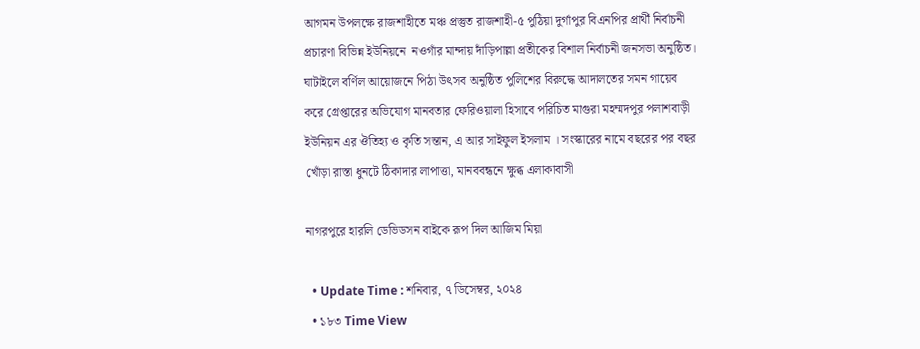আগমন উপলক্ষে রাজশাহীতে মঞ্চ প্রস্তুত রাজশাহী-৫ পুঠিয়া দুর্গাপুর বিএনপির প্রার্থী নির্বাচনী প্রচারণা বিভিন্ন ইউনিয়নে  নওগাঁর মান্দায় দাঁড়িপাল্লা প্রতীকের বিশাল নির্বাচনী জনসভা অনুষ্ঠিত। ঘাটাইলে বর্ণিল আয়োজনে পিঠা উৎসব অনুষ্ঠিত পুলিশের বিরুদ্ধে আদালতের সমন গায়েব করে গ্রেপ্তারের অভিযোগ মানবতার ফেরিওয়ালা হিসাবে পরিচিত মাগুরা মহম্মদপুর পলাশবাড়ী ইউনিয়ন এর ঔতিহ্য ও কৃতি সন্তান, এ আর সাইফুল ইসলাম । সংস্কারের নামে বছরের পর বছর খোঁড়া রাস্তা ধুনটে ঠিকাদার লাপাত্তা, মানববন্ধনে ক্ষুব্ধ এলাকাবাসী

নাগরপুরে হারলি ডেভিডসন বাইকে রূপ দিল আজিম মিয়া

  • Update Time : শনিবার, ৭ ডিসেম্বর, ২০২৪
  • ১৮৩ Time View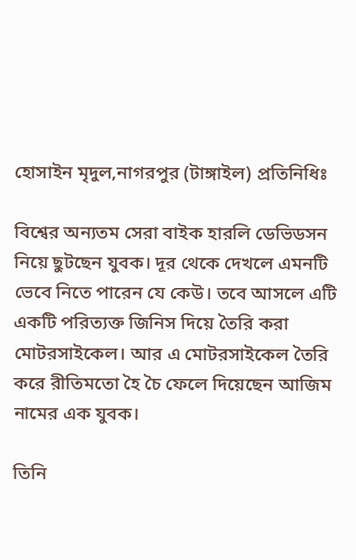হোসাইন মৃদুল,নাগরপুর (টাঙ্গাইল) প্রতিনিধিঃ

বিশ্বের অন্যতম সেরা বাইক হারলি ডেভিডসন নিয়ে ছুটছেন যুবক। দূর থেকে দেখলে এমনটি ভেবে নিতে পারেন যে কেউ। তবে আসলে এটি একটি পরিত্যক্ত জিনিস দিয়ে তৈরি করা মোটরসাইকেল। আর এ মোটরসাইকেল তৈরি করে রীতিমতো হৈ চৈ ফেলে দিয়েছেন আজিম নামের এক যুবক।

তিনি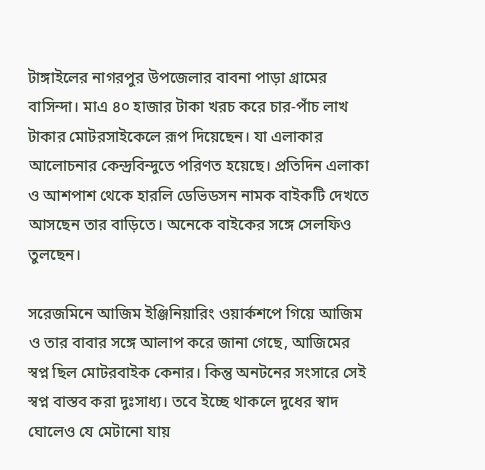টাঙ্গাইলের নাগরপুর উপজেলার বাবনা পাড়া গ্রামের বাসিন্দা। মাএ ৪০ হাজার টাকা খরচ করে চার-পাঁচ লাখ টাকার মোটরসাইকেলে রূপ দিয়েছেন। যা এলাকার আলোচনার কেন্দ্রবিন্দুতে পরিণত হয়েছে। প্রতিদিন এলাকা ও আশপাশ থেকে হারলি ডেভিডসন নামক বাইকটি দেখতে আসছেন তার বাড়িতে। অনেকে বাইকের সঙ্গে সেলফিও তুলছেন।

সরেজমিনে আজিম ইঞ্জিনিয়ারিং ওয়ার্কশপে গিয়ে আজিম ও তার বাবার সঙ্গে আলাপ করে জানা গেছে, আজিমের স্বপ্ন ছিল মোটরবাইক কেনার। কিন্তু অনটনের সংসারে সেই স্বপ্ন বাস্তব করা দুঃসাধ্য। তবে ইচ্ছে থাকলে দুধের স্বাদ ঘোলেও যে মেটানো যায়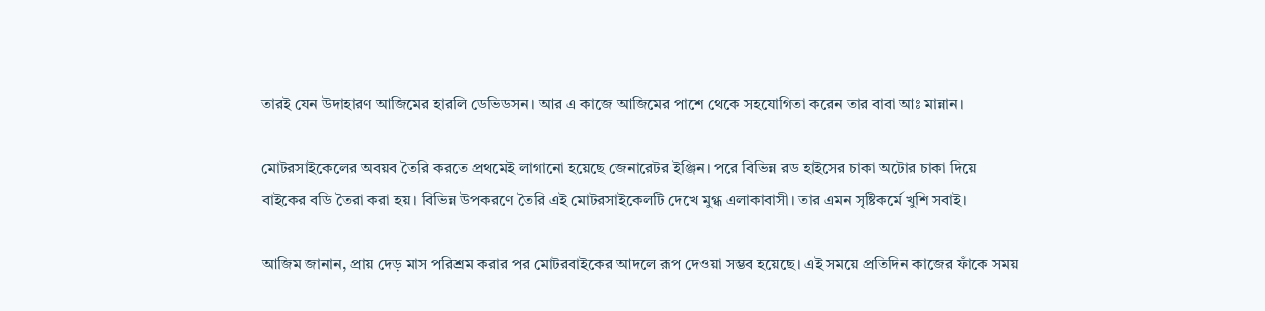তারই যেন উদাহারণ আজিমের হারলি ডেভিডসন। আর এ কাজে আজিমের পাশে থেকে সহযোগিতা করেন তার বাবা আঃ মান্নান।

মোটরসাইকেলের অবয়ব তৈরি করতে প্রথমেই লাগানো হয়েছে জেনারেটর ইঞ্জিন। পরে বিভিন্ন রড হাইসের চাকা অটোর চাকা দিয়ে বাইকের বডি তৈরা করা হয়। বিভিন্ন উপকরণে তৈরি এই মোটরসাইকেলটি দেখে মুগ্ধ এলাকাবাসী। তার এমন সৃষ্টিকর্মে খুশি সবাই।

আজিম জানান, প্রায় দেড় মাস পরিশ্রম করার পর মোটরবাইকের আদলে রূপ দেওয়া সম্ভব হয়েছে। এই সময়ে প্রতিদিন কাজের ফাঁকে সময়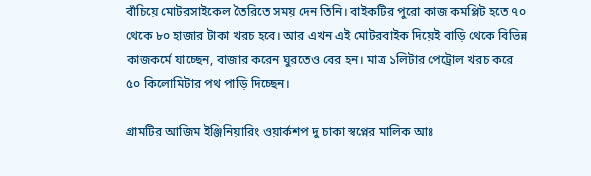বাঁচিয়ে মোটরসাইকেল তৈরিতে সময় দেন তিনি। বাইকটির পুরো কাজ কমপ্লিট হতে ৭০ থেকে ৮০ হাজার টাকা খরচ হবে। আর এখন এই মোটরবাইক দিয়েই বাড়ি থেকে বিভিন্ন কাজকর্মে যাচ্ছেন, বাজার করেন ঘুরতেও বের হন। মাত্র ১লিটার পেট্রোল খরচ করে ৫০ কিলোমিটার পথ পাড়ি দিচ্ছেন।

গ্রামটির আজিম ইঞ্জিনিয়ারিং ওয়ার্কশপ দু চাকা স্বপ্নের মালিক আঃ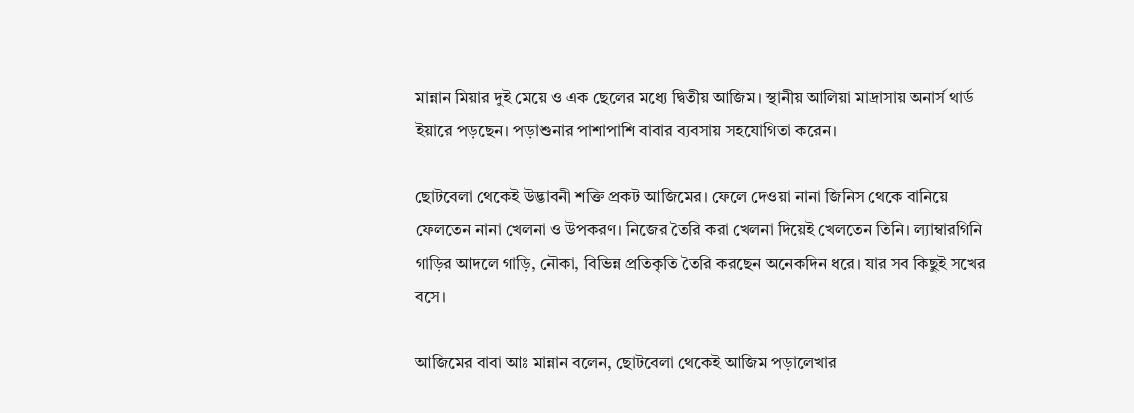মান্নান মিয়ার দুই মেয়ে ও এক ছেলের মধ্যে দ্বিতীয় আজিম। স্থানীয় আলিয়া মাদ্রাসায় অনার্স থার্ড ইয়ারে পড়ছেন। পড়াশুনার পাশাপাশি বাবার ব্যবসায় সহযোগিতা করেন।

ছোটবেলা থেকেই উদ্ভাবনী শক্তি প্রকট আজিমের। ফেলে দেওয়া নানা জিনিস থেকে বানিয়ে ফেলতেন নানা খেলনা ও উপকরণ। নিজের তৈরি করা খেলনা দিয়েই খেলতেন তিনি। ল্যাম্বারগিনি গাড়ির আদলে গাড়ি, নৌকা, বিভিন্ন প্রতিকৃতি তৈরি করছেন অনেকদিন ধরে। যার সব কিছুই সখের বসে।

আজিমের বাবা আঃ মান্নান বলেন, ছোটবেলা থেকেই আজিম পড়ালেখার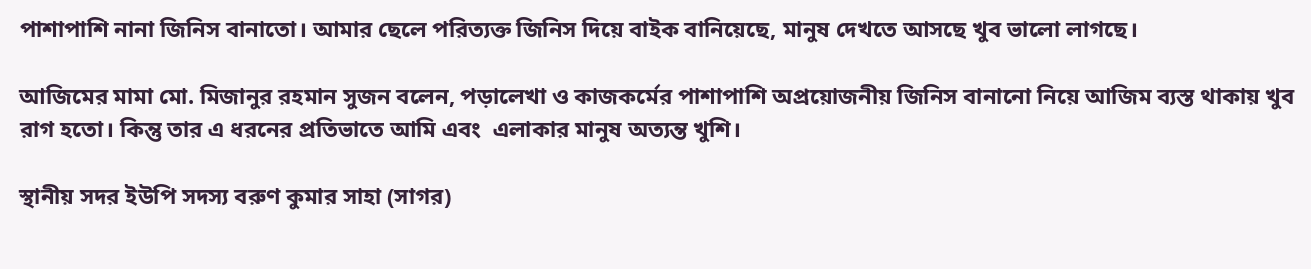পাশাপাশি নানা জিনিস বানাতো। আমার ছেলে পরিত্যক্ত জিনিস দিয়ে বাইক বানিয়েছে, মানুষ দেখতে আসছে খুব ভালো লাগছে।

আজিমের মামা মো. মিজানুর রহমান সুজন বলেন, পড়ালেখা ও কাজকর্মের পাশাপাশি অপ্রয়োজনীয় জিনিস বানানো নিয়ে আজিম ব্যস্ত থাকায় খুব রাগ হতো। কিন্তু তার এ ধরনের প্রতিভাতে আমি এবং  এলাকার মানুষ অত্যন্ত খুশি।

স্থানীয় সদর ইউপি সদস্য বরুণ কুমার সাহা (সাগর)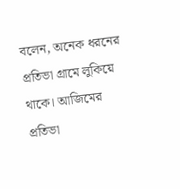বলেন, অনেক ধরনের প্রতিভা গ্রামে লুকিয়ে থাকে। আজিমের প্রতিভা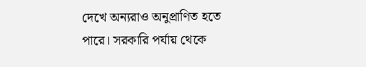দেখে অন্যরাও অনুপ্রাণিত হতে পারে। সরকারি পর্যায় থেকে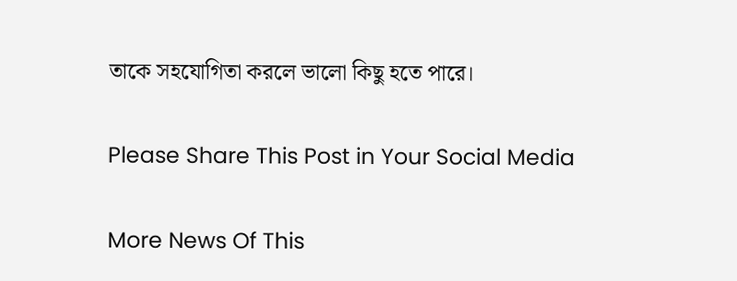তাকে সহযোগিতা করলে ভালো কিছু হতে পারে।

Please Share This Post in Your Social Media

More News Of This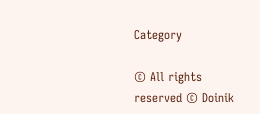Category

© All rights reserved © Doinik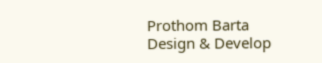Prothom Barta
Design & Develop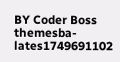BY Coder Boss
themesba-lates1749691102